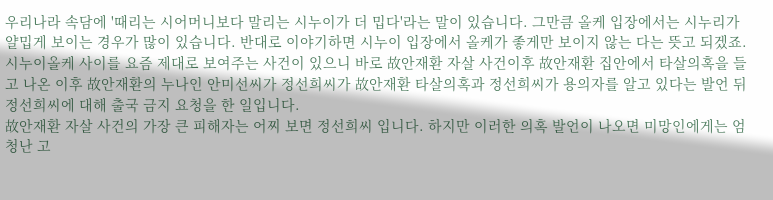우리나라 속담에 '때리는 시어머니보다 말리는 시누이가 더 밉다'라는 말이 있습니다. 그만큼 올케 입장에서는 시누리가 얄밉게 보이는 경우가 많이 있습니다. 반대로 이야기하면 시누이 입장에서 올케가 좋게만 보이지 않는 다는 뜻고 되겠죠.
시누이올케 사이를 요즘 제대로 보여주는 사건이 있으니 바로 故안재환 자살 사건이후 故안재환 집안에서 타살의혹을 들고 나온 이후 故안재환의 누나인 안미선씨가 정선희씨가 故안재환 타살의혹과 정선희씨가 용의자를 알고 있다는 발언 뒤 정선희씨에 대해 출국 금지 요청을 한 일입니다.
故안재환 자살 사건의 가장 큰 피해자는 어찌 보면 정선희씨 입니다. 하지만 이러한 의혹 발언이 나오면 미망인에게는 엄청난 고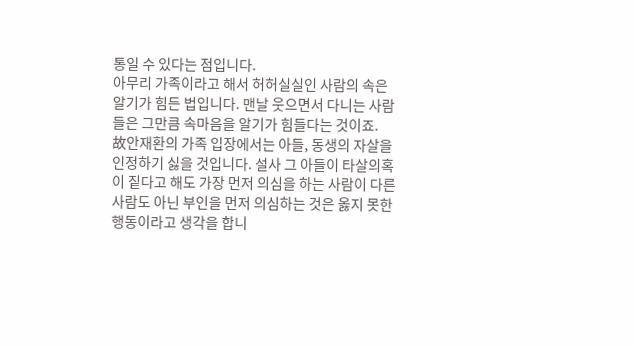통일 수 있다는 점입니다.
아무리 가족이라고 해서 허허실실인 사람의 속은 알기가 힘든 법입니다. 맨날 웃으면서 다니는 사람들은 그만큼 속마음을 알기가 힘들다는 것이죠.
故안재환의 가족 입장에서는 아들, 동생의 자살을 인정하기 싫을 것입니다. 설사 그 아들이 타살의혹이 짙다고 해도 가장 먼저 의심을 하는 사람이 다른 사람도 아닌 부인을 먼저 의심하는 것은 옳지 못한 행동이라고 생각을 합니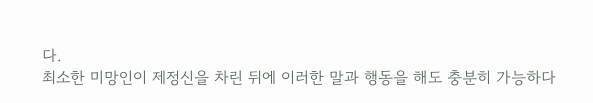다.
최소한 미망인이 제정신을 차린 뒤에 이러한 말과 행동을 해도 충분히 가능하다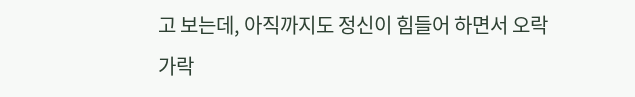고 보는데, 아직까지도 정신이 힘들어 하면서 오락가락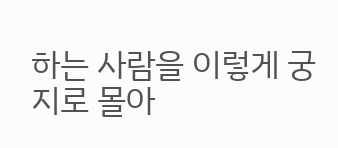하는 사람을 이렇게 궁지로 몰아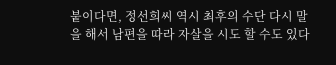붙이다면, 정선희씨 역시 최후의 수단 다시 말을 해서 남편을 따라 자살을 시도 할 수도 있다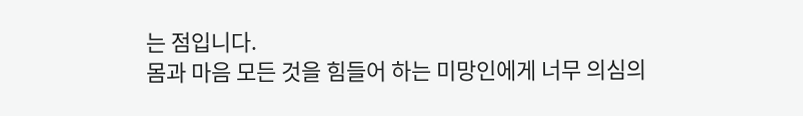는 점입니다.
몸과 마음 모든 것을 힘들어 하는 미망인에게 너무 의심의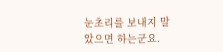눈초리를 보내지 말았으면 하는군요.